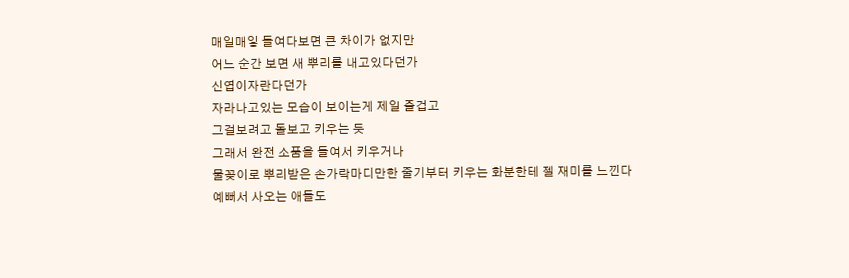매일매잏 들여다보면 큰 차이가 없지만
어느 순간 보면 새 뿌리를 내고있다던가
신엽이자란다던가
자라나고있는 모습이 보이는게 제일 즐겁고
그걸보려고 돌보고 키우는 듯
그래서 완전 소품을 들여서 키우거나
물꽂이로 뿌리받은 손가락마디만한 줄기부터 키우는 화분한테 젤 재미를 느낀다
예뻐서 사오는 애들도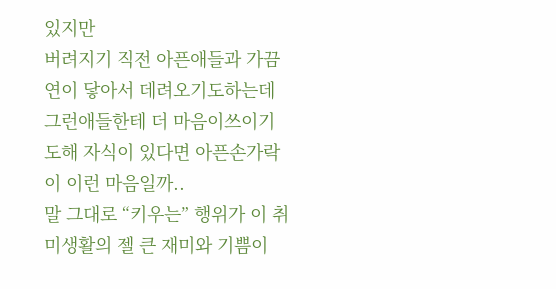있지만
버려지기 직전 아픈애들과 가끔 연이 닿아서 데려오기도하는데 그런애들한테 더 마음이쓰이기도해 자식이 있다면 아픈손가락이 이런 마음일까..
말 그대로 “키우는” 행위가 이 취미생활의 젤 큰 재미와 기쁨이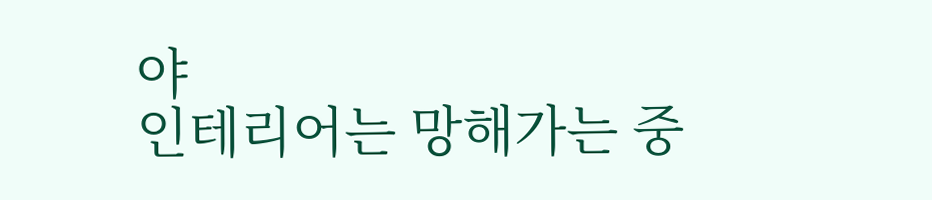야
인테리어는 망해가는 중